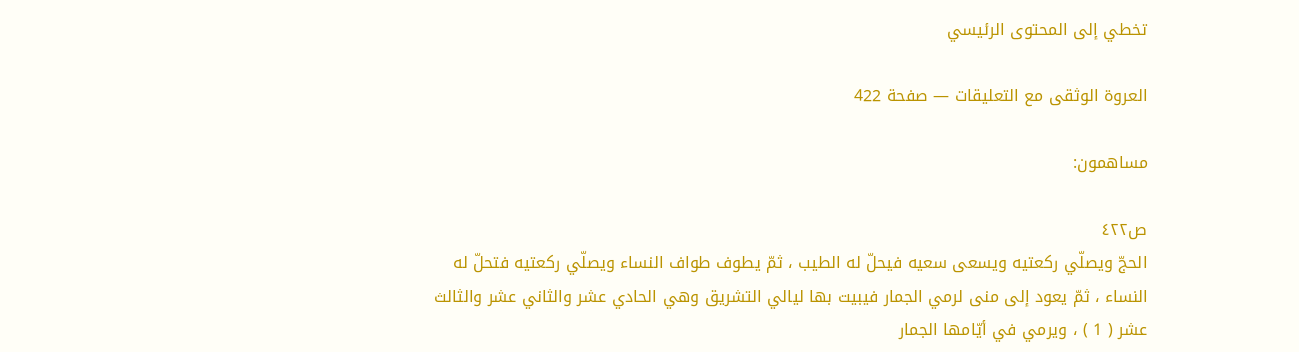تخطي إلى المحتوى الرئيسي

العروة الوثقى مع التعليقات — صفحة 422

مساهمون:

ص٤٢٢
الحجّ ويصلّي ركعتيه ويسعى سعيه فيحلّ له الطيب ، ثمّ يطوف طواف النساء ويصلّي ركعتيه فتحلّ له النساء ، ثمّ يعود إلى منى لرمي الجمار فيبيت بها ليالي التشريق وهي الحادي عشر والثاني عشر والثالث عشر ( 1 ) ، ويرمي في أيّامها الجمار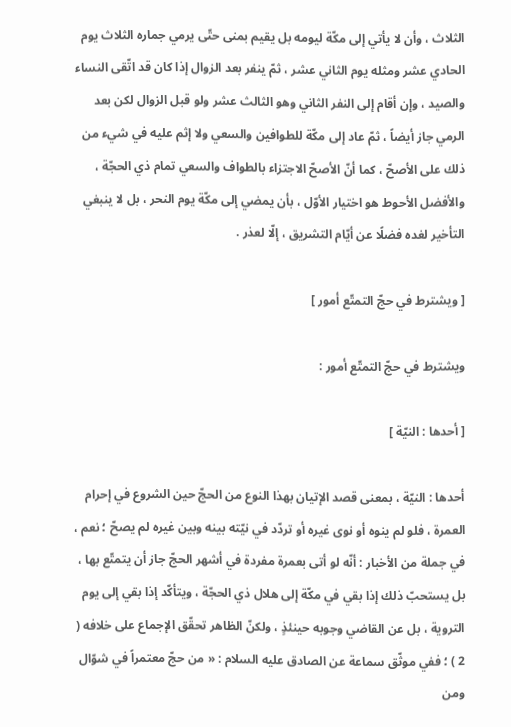الثلاث ، وأن لا يأتي إلى مكّة ليومه بل يقيم بمنى حتّى يرمي جماره الثلاث يوم الحادي عشر ومثله يوم الثاني عشر ، ثمّ ينفر بعد الزوال إذا كان قد اتّقى النساء والصيد ، وإن أقام إلى النفر الثاني وهو الثالث عشر ولو قبل الزوال لكن بعد الرمي جاز أيضاً ، ثمّ عاد إلى مكّة للطوافين والسعي ولا إثم عليه في شيء من ذلك على الأصحّ ، كما أنّ الأصحّ الاجتزاء بالطواف والسعي تمام ذي الحجّة ، والأفضل الأحوط هو اختيار الأوّل ، بأن يمضي إلى مكّة يوم النحر ، بل لا ينبغي التأخير لغده فضلًا عن أيّام التشريق ، إلّا لعذر .

[ ويشترط في حجّ التمتّع أمور ]

ويشترط في حجّ التمتّع أمور :

[ أحدها : النيّة ]

أحدها : النيّة ، بمعنى قصد الإتيان بهذا النوع من الحجّ حين الشروع في إحرام العمرة ، فلو لم ينوه أو نوى غيره أو تردّد في نيّته بينه وبين غيره لم يصحّ ؛ نعم ، في جملة من الأخبار : أنّه لو أتى بعمرة مفردة في أشهر الحجّ جاز أن يتمتّع بها ، بل يستحبّ ذلك إذا بقي في مكّة إلى هلال ذي الحجّة ، ويتأكّد إذا بقي إلى يوم التروية ، بل عن القاضي وجوبه حينئذٍ ، ولكنّ الظاهر تحقّق الإجماع على خلافه ( 2 ) ؛ ففي موثّق سماعة عن الصادق عليه السلام : « من حجّ معتمراً في شوّال ومن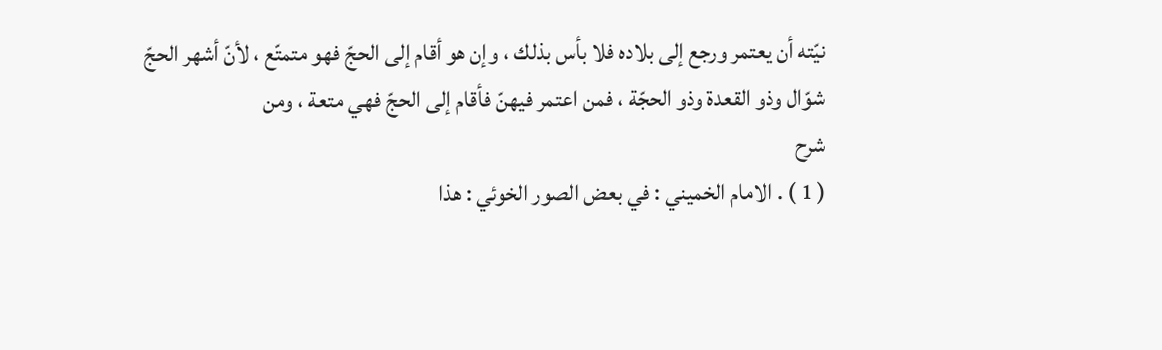نيّته أن يعتمر ورجع إلى بلاده فلا بأس بذلك ، وإن هو أقام إلى الحجّ فهو متمتّع ، لأنّ أشهر الحجّ شوّال وذو القعدة وذو الحجّة ، فمن اعتمر فيهنّ فأقام إلى الحجّ فهي متعة ، ومن
شرح
( 1 ) . الامام الخميني : في بعض الصور الخوئي : هذا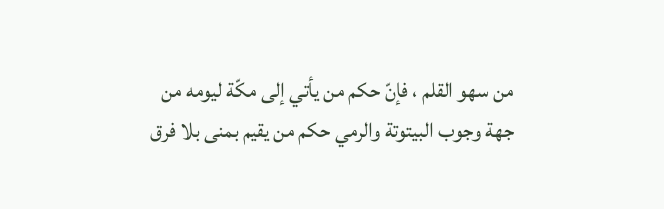من سهو القلم ، فإنّ حكم من يأتي إلى مكّة ليومه من جهة وجوب البيتوتة والرمي حكم من يقيم بمنى بلا فرق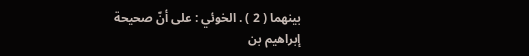بينهما ( 2 ) . الخوئي : على أنّ صحيحة إبراهيم بن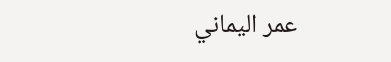عمر اليماني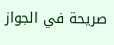صريحة في الجواز